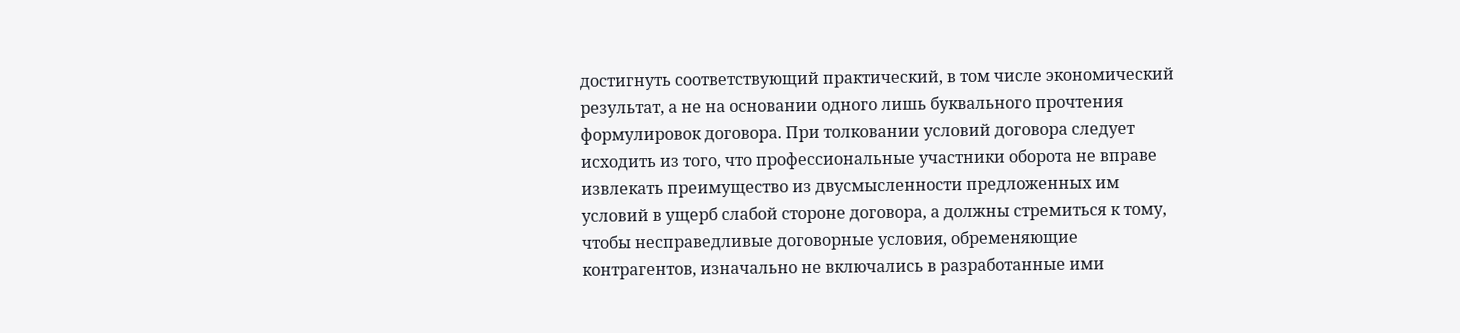достигнуть соответствующий практический, в том числе экономический результат, а не на основании одного лишь буквального прочтения формулировок договора. При толковании условий договора следует исходить из того, что профессиональные участники оборота не вправе извлекать преимущество из двусмысленности предложенных им условий в ущерб слабой стороне договора, а должны стремиться к тому, чтобы несправедливые договорные условия, обременяющие контрагентов, изначально не включались в разработанные ими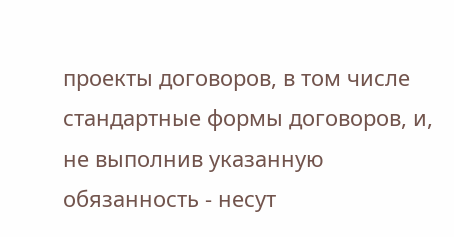проекты договоров, в том числе стандартные формы договоров, и, не выполнив указанную обязанность - несут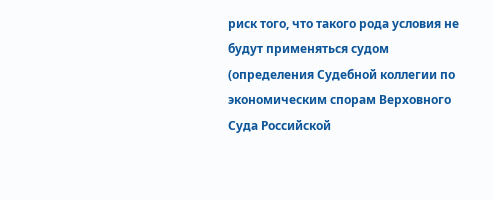риск того, что такого рода условия не будут применяться судом (определения Судебной коллегии по экономическим спорам Верховного Суда Российской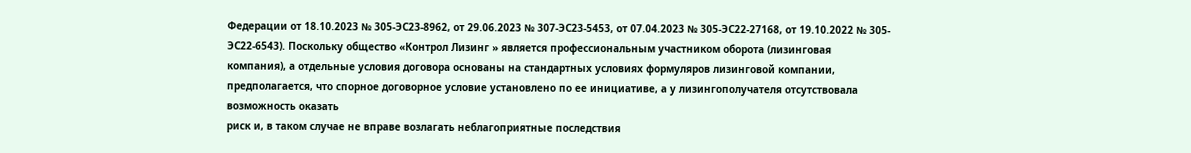Федерации от 18.10.2023 № 305-ЭС23-8962, от 29.06.2023 № 307-ЭС23-5453, от 07.04.2023 № 305-ЭС22-27168, от 19.10.2022 № 305-ЭС22-6543). Поскольку общество «Контрол Лизинг » является профессиональным участником оборота (лизинговая компания), а отдельные условия договора основаны на стандартных условиях формуляров лизинговой компании, предполагается, что спорное договорное условие установлено по ее инициативе, а у лизингополучателя отсутствовала возможность оказать
риск и, в таком случае не вправе возлагать неблагоприятные последствия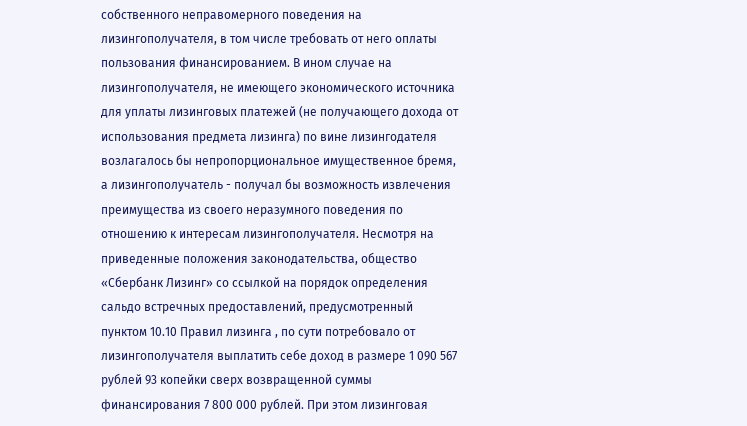собственного неправомерного поведения на лизингополучателя, в том числе требовать от него оплаты пользования финансированием. В ином случае на лизингополучателя, не имеющего экономического источника для уплаты лизинговых платежей (не получающего дохода от использования предмета лизинга) по вине лизингодателя возлагалось бы непропорциональное имущественное бремя, а лизингополучатель - получал бы возможность извлечения преимущества из своего неразумного поведения по отношению к интересам лизингополучателя. Несмотря на приведенные положения законодательства, общество «Сбербанк Лизинг» со ссылкой на порядок определения сальдо встречных предоставлений, предусмотренный пунктом 10.10 Правил лизинга , по сути потребовало от лизингополучателя выплатить себе доход в размере 1 090 567 рублей 93 копейки сверх возвращенной суммы финансирования 7 800 000 рублей. При этом лизинговая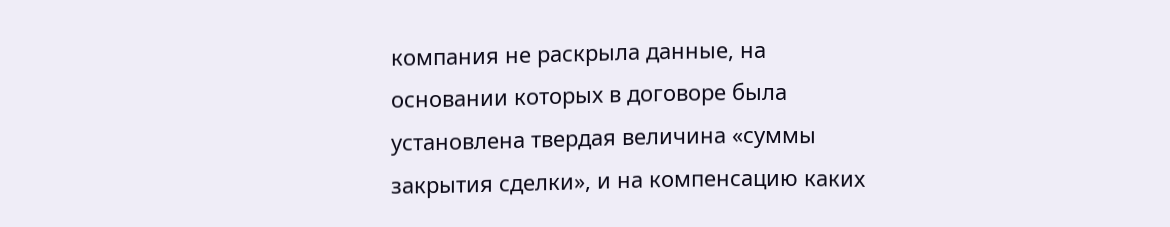компания не раскрыла данные, на основании которых в договоре была установлена твердая величина «суммы закрытия сделки», и на компенсацию каких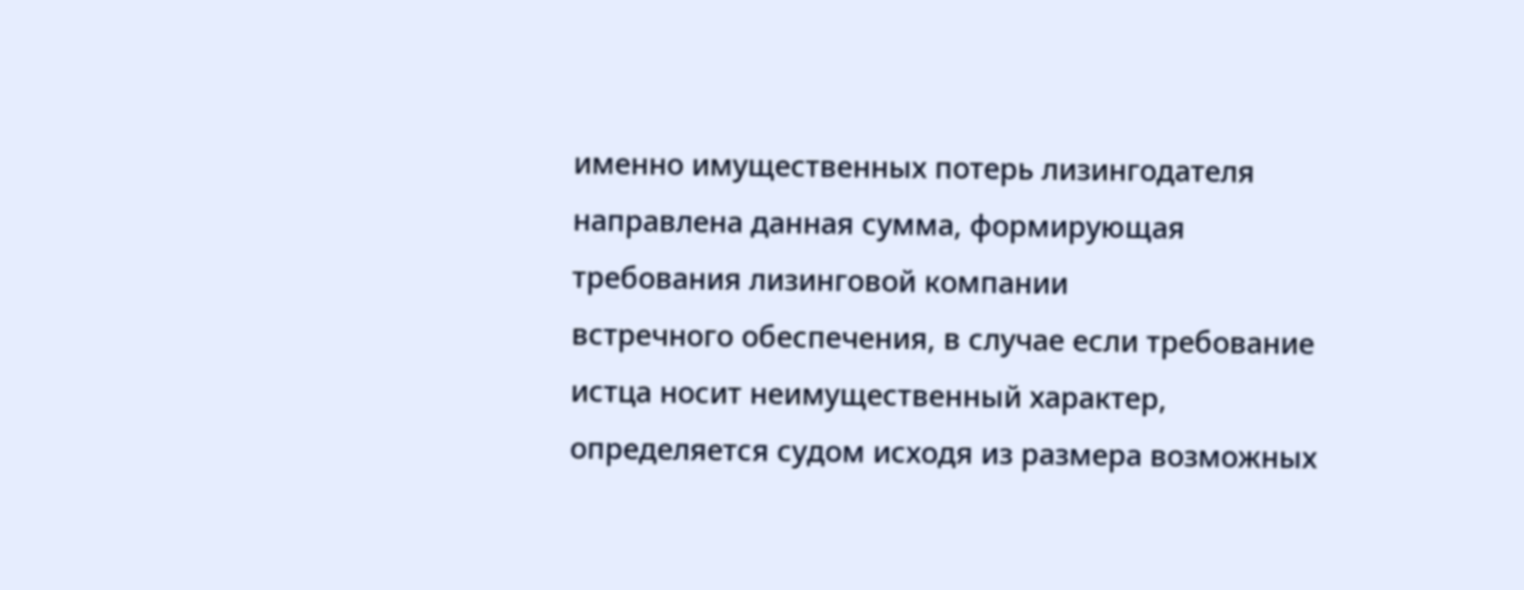именно имущественных потерь лизингодателя направлена данная сумма, формирующая требования лизинговой компании
встречного обеспечения, в случае если требование истца носит неимущественный характер, определяется судом исходя из размера возможных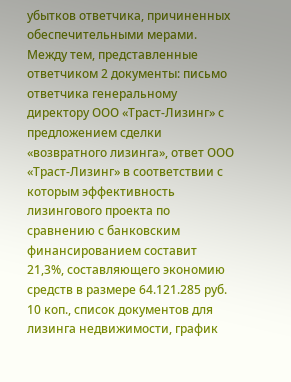убытков ответчика, причиненных обеспечительными мерами. Между тем, представленные ответчиком 2 документы: письмо ответчика генеральному директору ООО «Траст-Лизинг» с предложением сделки «возвратного лизинга», ответ ООО «Траст-Лизинг» в соответствии с которым эффективность лизингового проекта по сравнению с банковским финансированием составит 21,3%, составляющего экономию средств в размере 64.121.285 руб. 10 коп., список документов для лизинга недвижимости, график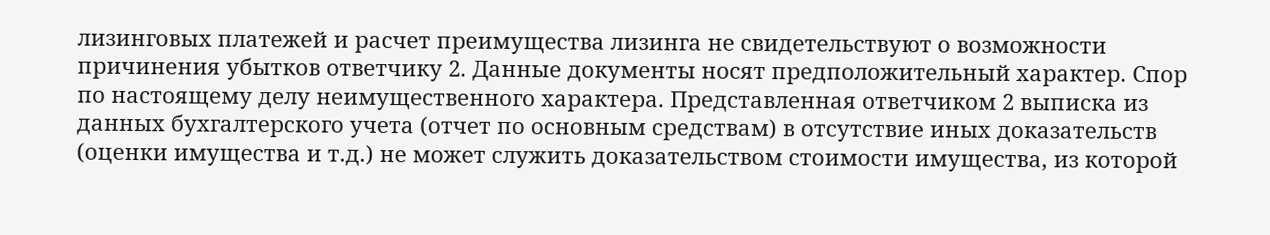лизинговых платежей и расчет преимущества лизинга не свидетельствуют о возможности причинения убытков ответчику 2. Данные документы носят предположительный характер. Спор по настоящему делу неимущественного характера. Представленная ответчиком 2 выписка из данных бухгалтерского учета (отчет по основным средствам) в отсутствие иных доказательств (оценки имущества и т.д.) не может служить доказательством стоимости имущества, из которой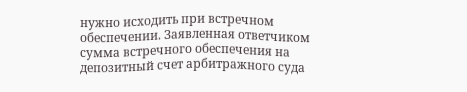нужно исходить при встречном обеспечении. Заявленная ответчиком сумма встречного обеспечения на депозитный счет арбитражного суда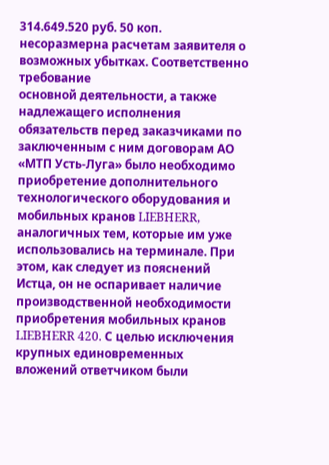314.649.520 руб. 50 коп. несоразмерна расчетам заявителя о возможных убытках. Соответственно требование
основной деятельности, а также надлежащего исполнения обязательств перед заказчиками по заключенным с ним договорам АО «МТП Усть-Луга» было необходимо приобретение дополнительного технологического оборудования и мобильных кранов LIEBHERR, аналогичных тем, которые им уже использовались на терминале. При этом, как следует из пояснений Истца, он не оспаривает наличие производственной необходимости приобретения мобильных кранов LIEBHERR 420. С целью исключения крупных единовременных вложений ответчиком были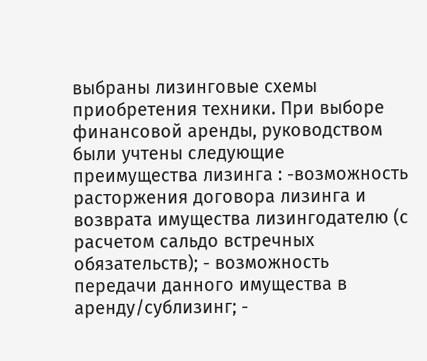выбраны лизинговые схемы приобретения техники. При выборе финансовой аренды, руководством были учтены следующие преимущества лизинга : -возможность расторжения договора лизинга и возврата имущества лизингодателю (с расчетом сальдо встречных обязательств); - возможность передачи данного имущества в аренду/сублизинг; -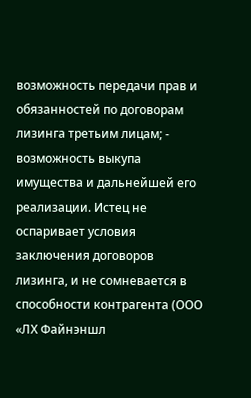возможность передачи прав и обязанностей по договорам лизинга третьим лицам; - возможность выкупа имущества и дальнейшей его реализации. Истец не оспаривает условия заключения договоров лизинга, и не сомневается в способности контрагента (ООО «ЛХ Файнэншл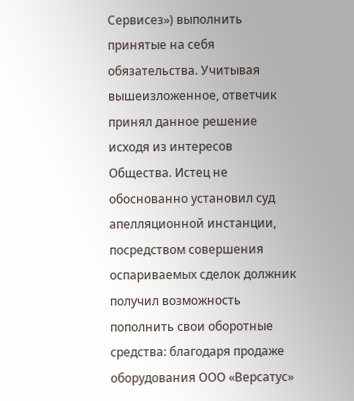Сервисез») выполнить принятые на себя обязательства. Учитывая вышеизложенное, ответчик принял данное решение исходя из интересов Общества. Истец не
обоснованно установил суд апелляционной инстанции, посредством совершения оспариваемых сделок должник получил возможность пополнить свои оборотные средства: благодаря продаже оборудования ООО «Версатус»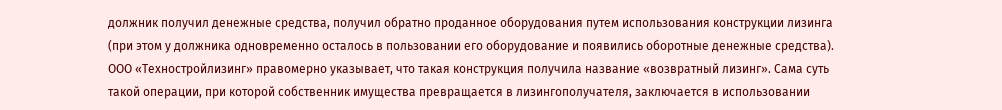должник получил денежные средства, получил обратно проданное оборудования путем использования конструкции лизинга (при этом у должника одновременно осталось в пользовании его оборудование и появились оборотные денежные средства). ООО «Техностройлизинг» правомерно указывает, что такая конструкция получила название «возвратный лизинг». Сама суть такой операции, при которой собственник имущества превращается в лизингополучателя, заключается в использовании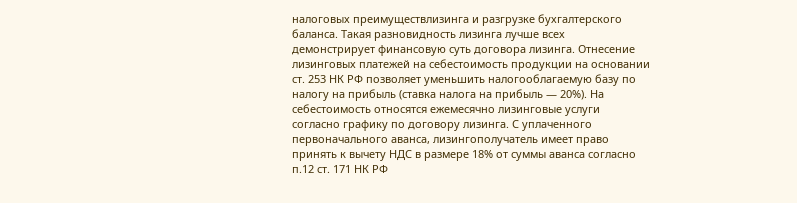налоговых преимуществлизинга и разгрузке бухгалтерского баланса. Такая разновидность лизинга лучше всех демонстрирует финансовую суть договора лизинга. Отнесение лизинговых платежей на себестоимость продукции на основании ст. 253 НК РФ позволяет уменьшить налогооблагаемую базу по налогу на прибыль (ставка налога на прибыль — 20%). На себестоимость относятся ежемесячно лизинговые услуги согласно графику по договору лизинга. С уплаченного первоначального аванса, лизингополучатель имеет право принять к вычету НДС в размере 18% от суммы аванса согласно п.12 ст. 171 НК РФ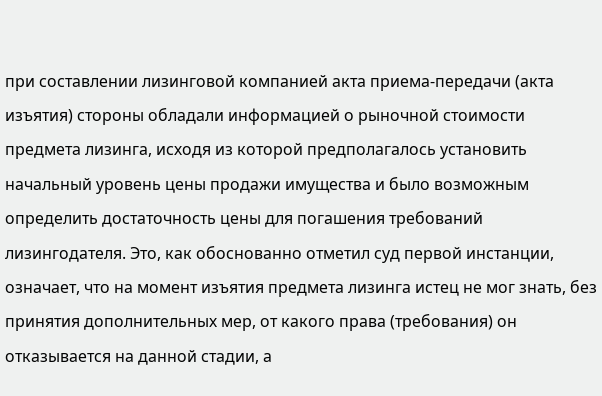при составлении лизинговой компанией акта приема-передачи (акта изъятия) стороны обладали информацией о рыночной стоимости предмета лизинга, исходя из которой предполагалось установить начальный уровень цены продажи имущества и было возможным определить достаточность цены для погашения требований лизингодателя. Это, как обоснованно отметил суд первой инстанции, означает, что на момент изъятия предмета лизинга истец не мог знать, без принятия дополнительных мер, от какого права (требования) он отказывается на данной стадии, а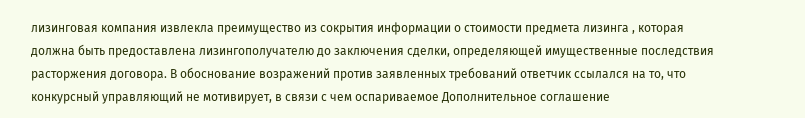лизинговая компания извлекла преимущество из сокрытия информации о стоимости предмета лизинга , которая должна быть предоставлена лизингополучателю до заключения сделки, определяющей имущественные последствия расторжения договора. В обоснование возражений против заявленных требований ответчик ссылался на то, что конкурсный управляющий не мотивирует, в связи с чем оспариваемое Дополнительное соглашение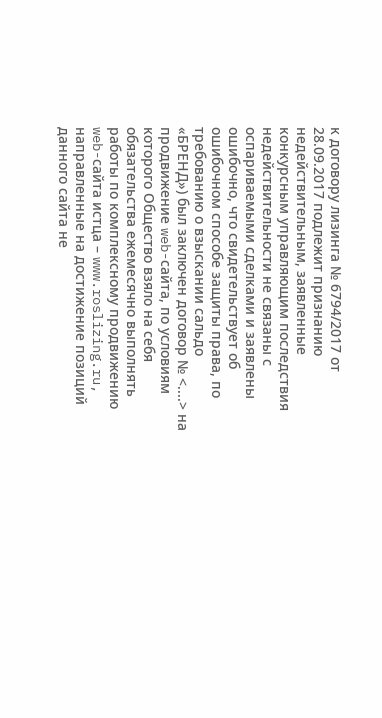к договору лизинга № 6794/2017 от 28.09.2017 подлежит признанию недействительным, заявленные конкурсным управляющим последствия недействительности не связаны с оспариваемыми сделками и заявлены ошибочно, что свидетельствует об ошибочном способе защиты права, по требованию о взыскании сальдо
«БРЕНД») был заключен договор № <....> на продвижение web-сайта, по условиям которого Общество взяло на себя обязательства ежемесячно выполнять работы по комплексному продвижению web-сайта истца – www.roslizing.ru, направленные на достижение позиций данного сайта не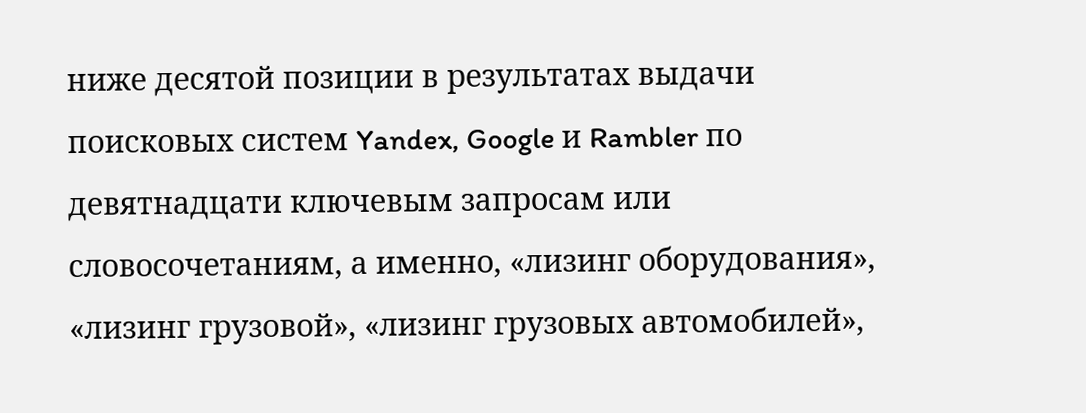ниже десятой позиции в результатах выдачи поисковых систем Yandex, Google и Rambler по девятнадцати ключевым запросам или словосочетаниям, а именно, «лизинг оборудования», «лизинг грузовой», «лизинг грузовых автомобилей»,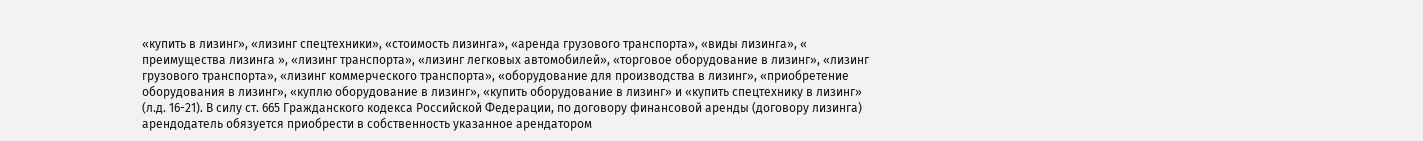«купить в лизинг», «лизинг спецтехники», «стоимость лизинга», «аренда грузового транспорта», «виды лизинга», « преимущества лизинга », «лизинг транспорта», «лизинг легковых автомобилей», «торговое оборудование в лизинг», «лизинг грузового транспорта», «лизинг коммерческого транспорта», «оборудование для производства в лизинг», «приобретение оборудования в лизинг», «куплю оборудование в лизинг», «купить оборудование в лизинг» и «купить спецтехнику в лизинг» (л.д. 16-21). В силу ст. 665 Гражданского кодекса Российской Федерации, по договору финансовой аренды (договору лизинга) арендодатель обязуется приобрести в собственность указанное арендатором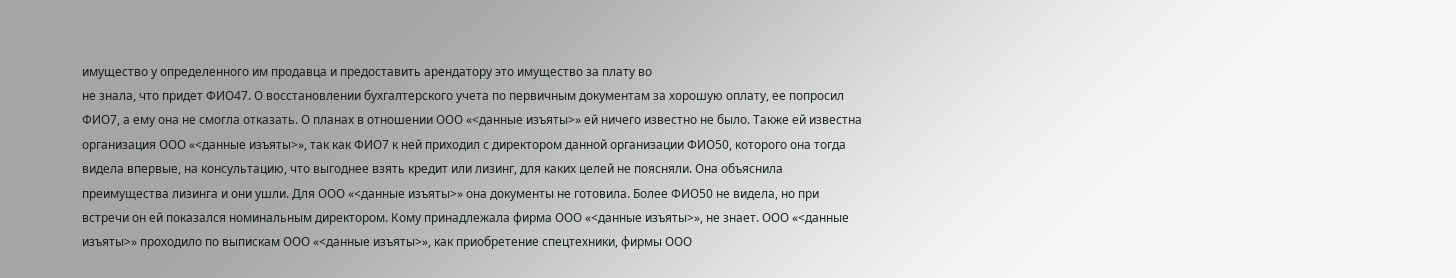имущество у определенного им продавца и предоставить арендатору это имущество за плату во
не знала, что придет ФИО47. О восстановлении бухгалтерского учета по первичным документам за хорошую оплату, ее попросил ФИО7, а ему она не смогла отказать. О планах в отношении ООО «<данные изъяты>» ей ничего известно не было. Также ей известна организация ООО «<данные изъяты>», так как ФИО7 к ней приходил с директором данной организации ФИО50, которого она тогда видела впервые, на консультацию, что выгоднее взять кредит или лизинг, для каких целей не поясняли. Она объяснила преимущества лизинга и они ушли. Для ООО «<данные изъяты>» она документы не готовила. Более ФИО50 не видела, но при встречи он ей показался номинальным директором. Кому принадлежала фирма ООО «<данные изъяты>», не знает. ООО «<данные изъяты>» проходило по выпискам ООО «<данные изъяты>», как приобретение спецтехники, фирмы ООО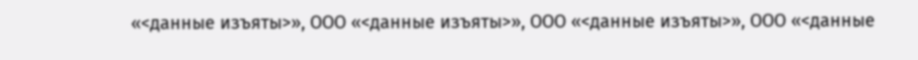«<данные изъяты>», ООО «<данные изъяты>», ООО «<данные изъяты>», ООО «<данные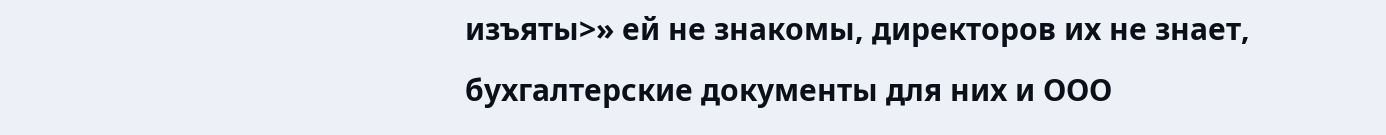изъяты>» ей не знакомы, директоров их не знает, бухгалтерские документы для них и ООО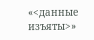«<данные изъяты>»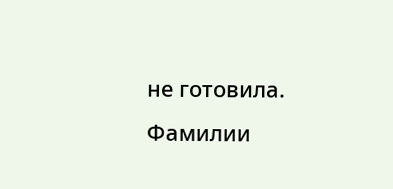не готовила. Фамилии